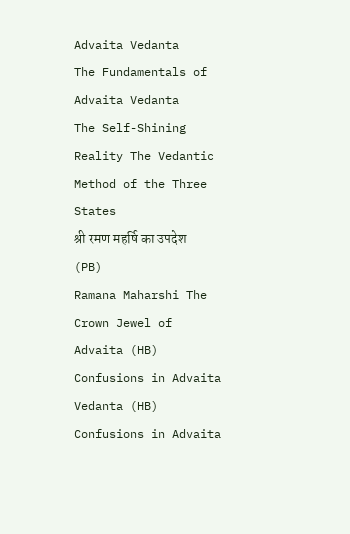Advaita Vedanta
The Fundamentals of Advaita Vedanta
The Self-Shining Reality The Vedantic Method of the Three States
श्री रमण महर्षि का उपदेश (PB)
Ramana Maharshi The Crown Jewel of Advaita (HB)
Confusions in Advaita Vedanta (HB)
Confusions in Advaita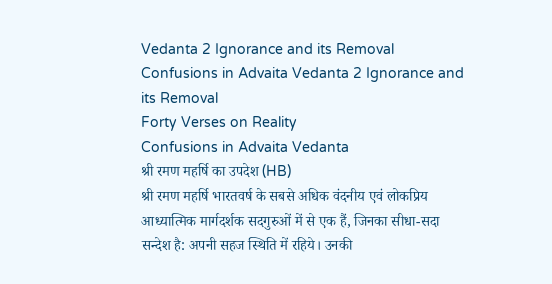Vedanta 2 Ignorance and its Removal
Confusions in Advaita Vedanta 2 Ignorance and its Removal
Forty Verses on Reality
Confusions in Advaita Vedanta
श्री रमण महर्षि का उपदेश (HB)
श्री रमण महर्षि भारतवर्ष के सबसे अधिक वंदनीय एवं लोकप्रिय आध्यात्मिक मार्गदर्शक सदगुरुओं में से एक हैं, जिनका सीधा-सदा सन्देश है: अपनी सहज स्थिति में रहिये। उनकी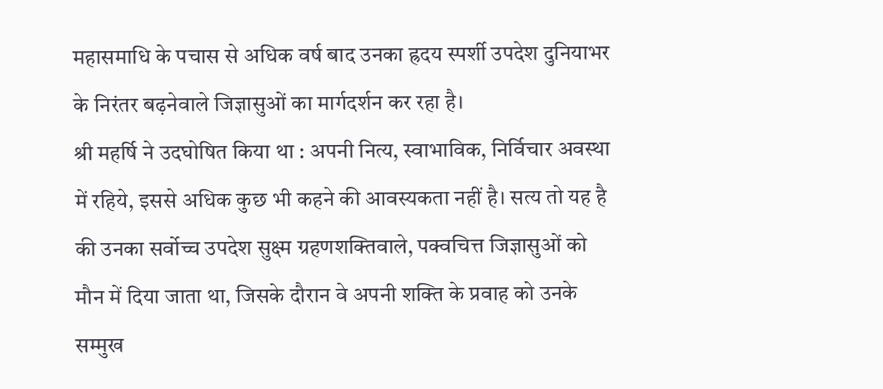महासमाधि के पचास से अधिक वर्ष बाद उनका ह्रदय स्पर्शी उपदेश दुनियाभर के निरंतर बढ़नेवाले जिज्ञासुओं का मार्गदर्शन कर रहा है।
श्री महर्षि ने उदघोषित किया था : अपनी नित्य, स्वाभाविक, निर्विचार अवस्था में रहिये, इससे अधिक कुछ भी कहने की आवस्यकता नहीं है। सत्य तो यह है की उनका सर्वोच्च उपदेश सुक्ष्म ग्रहणशक्तिवाले, पक्वचित्त जिज्ञासुओं को मौन में दिया जाता था, जिसके दौरान वे अपनी शक्ति के प्रवाह को उनके सम्मुख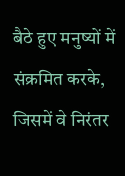बैठे हुए मनुष्यों में संक्रमित करके, जिसमें वे निरंतर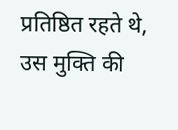प्रतिष्ठित रहते थे, उस मुक्ति की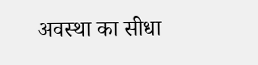अवस्था का सीधा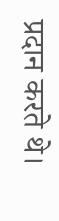प्रदान करते थे।